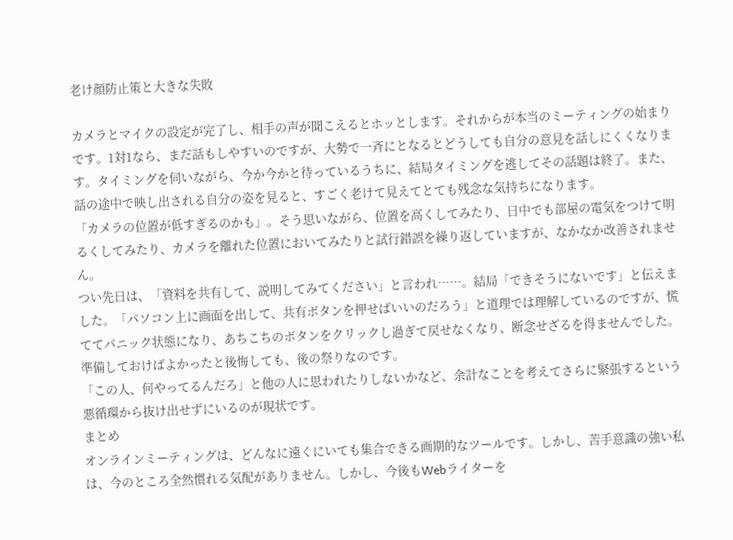老け顔防止策と大きな失敗

カメラとマイクの設定が完了し、相手の声が聞こえるとホッとします。それからが本当のミーティングの始まりです。1対1なら、まだ話もしやすいのですが、大勢で一斉にとなるとどうしても自分の意見を話しにくくなります。タイミングを伺いながら、今か今かと待っているうちに、結局タイミングを逃してその話題は終了。また、話の途中で映し出される自分の姿を見ると、すごく老けて見えてとても残念な気持ちになります。
「カメラの位置が低すぎるのかも」。そう思いながら、位置を高くしてみたり、日中でも部屋の電気をつけて明るくしてみたり、カメラを離れた位置においてみたりと試行錯誤を繰り返していますが、なかなか改善されません。
つい先日は、「資料を共有して、説明してみてください」と言われ……。結局「できそうにないです」と伝えました。「パソコン上に画面を出して、共有ボタンを押せばいいのだろう」と道理では理解しているのですが、慌ててパニック状態になり、あちこちのボタンをクリックし過ぎて戻せなくなり、断念せざるを得ませんでした。準備しておけばよかったと後悔しても、後の祭りなのです。
「この人、何やってるんだろ」と他の人に思われたりしないかなど、余計なことを考えてさらに緊張するという悪循環から抜け出せずにいるのが現状です。
まとめ
オンラインミーティングは、どんなに遠くにいても集合できる画期的なツールです。しかし、苦手意識の強い私は、今のところ全然慣れる気配がありません。しかし、今後もWebライターを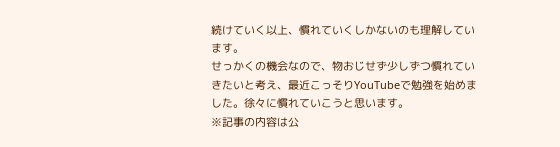続けていく以上、慣れていくしかないのも理解しています。
せっかくの機会なので、物おじせず少しずつ慣れていきたいと考え、最近こっそりYouTubeで勉強を始めました。徐々に慣れていこうと思います。
※記事の内容は公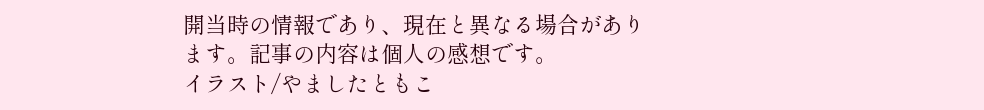開当時の情報であり、現在と異なる場合があります。記事の内容は個人の感想です。
イラスト/やましたともこ